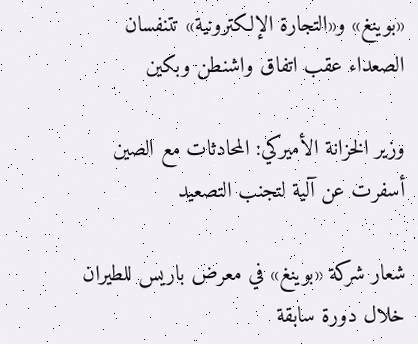«بوينغ» و«التجارة الإلكترونية» تتنفسان الصعداء عقب اتفاق واشنطن وبكين

وزير الخزانة الأميركي: المحادثات مع الصين أسفرت عن آلية لتجنب التصعيد

شعار شركة «بوينغ» في معرض باريس للطيران خلال دورة سابقة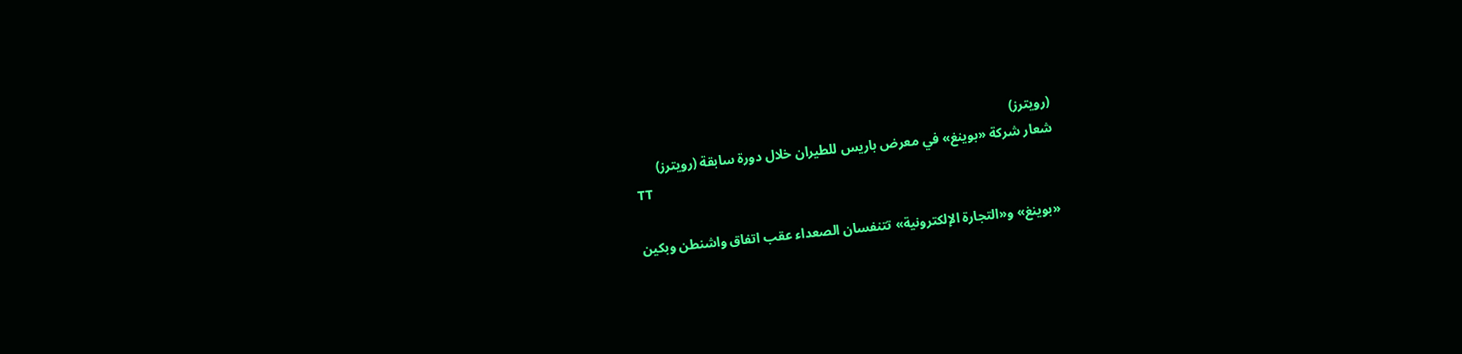(رويترز)
شعار شركة «بوينغ» في معرض باريس للطيران خلال دورة سابقة (رويترز)
TT

«بوينغ» و«التجارة الإلكترونية» تتنفسان الصعداء عقب اتفاق واشنطن وبكين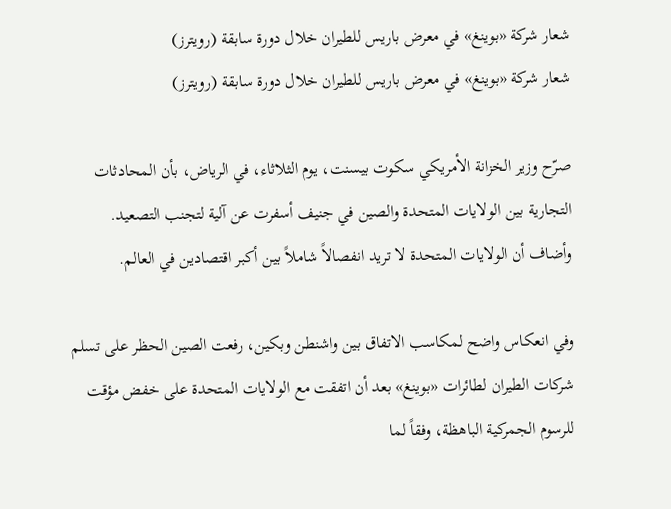شعار شركة «بوينغ» في معرض باريس للطيران خلال دورة سابقة (رويترز)
شعار شركة «بوينغ» في معرض باريس للطيران خلال دورة سابقة (رويترز)

صرّح وزير الخزانة الأمريكي سكوت بيسنت، يوم الثلاثاء، في الرياض، بأن المحادثات التجارية بين الولايات المتحدة والصين في جنيف أسفرت عن آلية لتجنب التصعيد. وأضاف أن الولايات المتحدة لا تريد انفصالاً شاملاً بين أكبر اقتصادين في العالم.

وفي انعكاس واضح لمكاسب الاتفاق بين واشنطن وبكين، رفعت الصين الحظر على تسلم شركات الطيران لطائرات «بوينغ» بعد أن اتفقت مع الولايات المتحدة على خفض مؤقت للرسوم الجمركية الباهظة، وفقاً لما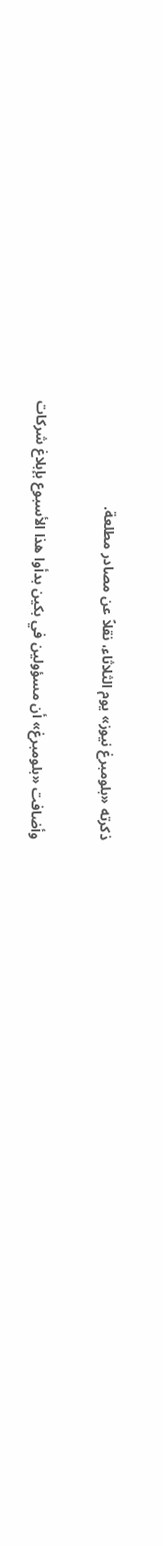ذكرته «بلومبرغ نيوز» يوم الثلاثاء، نقلاً عن مصادر مطلعة.

وأضافت «بلومبرغ» أن مسؤولين في بكين بدأوا هذا الأسبوع بإبلاغ شركات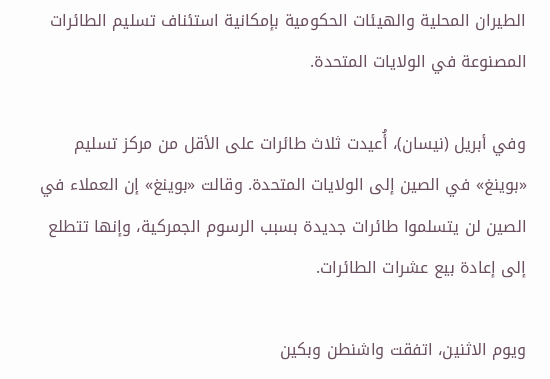الطيران المحلية والهيئات الحكومية بإمكانية استئناف تسليم الطائرات المصنوعة في الولايات المتحدة.

وفي أبريل (نيسان)، أُعيدت ثلاث طائرات على الأقل من مركز تسليم «بوينغ» في الصين إلى الولايات المتحدة. وقالت «بوينغ» إن العملاء في الصين لن يتسلموا طائرات جديدة بسبب الرسوم الجمركية، وإنها تتطلع إلى إعادة بيع عشرات الطائرات.

ويوم الاثنين، اتفقت واشنطن وبكين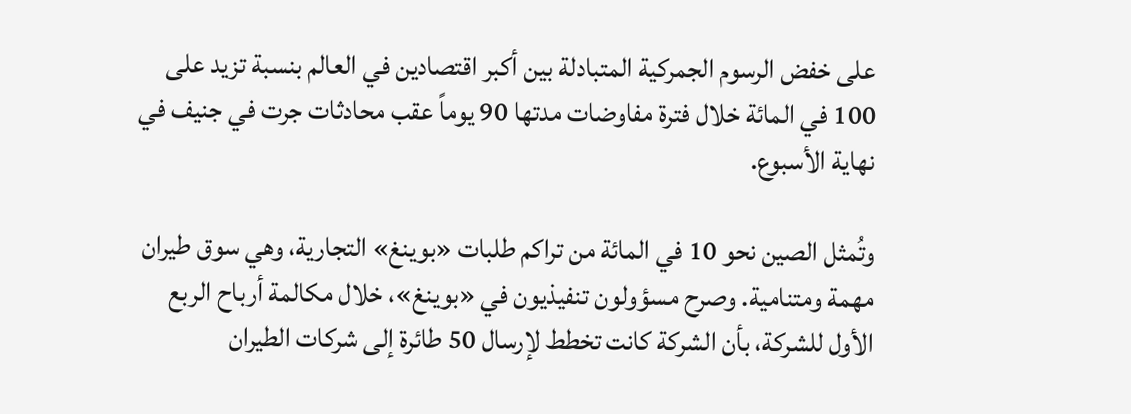على خفض الرسوم الجمركية المتبادلة بين أكبر اقتصادين في العالم بنسبة تزيد على 100 في المائة خلال فترة مفاوضات مدتها 90 يوماً عقب محادثات جرت في جنيف في نهاية الأسبوع.

وتُمثل الصين نحو 10 في المائة من تراكم طلبات «بوينغ» التجارية، وهي سوق طيران مهمة ومتنامية. وصرح مسؤولون تنفيذيون في «بوينغ»، خلال مكالمة أرباح الربع الأول للشركة، بأن الشركة كانت تخطط لإرسال 50 طائرة إلى شركات الطيران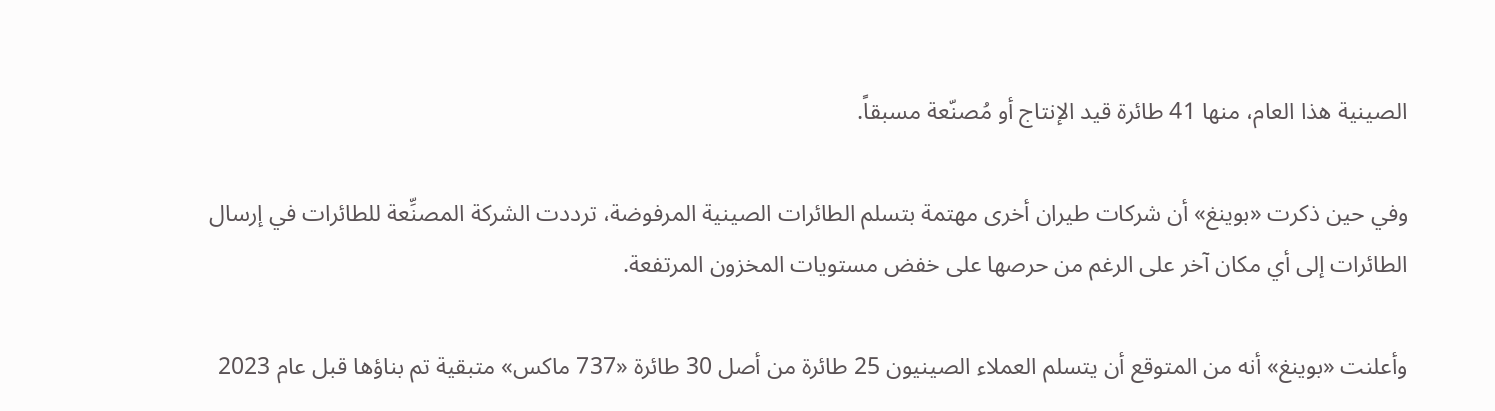الصينية هذا العام، منها 41 طائرة قيد الإنتاج أو مُصنّعة مسبقاً.

وفي حين ذكرت «بوينغ» أن شركات طيران أخرى مهتمة بتسلم الطائرات الصينية المرفوضة، ترددت الشركة المصنِّعة للطائرات في إرسال الطائرات إلى أي مكان آخر على الرغم من حرصها على خفض مستويات المخزون المرتفعة.

وأعلنت «بوينغ» أنه من المتوقع أن يتسلم العملاء الصينيون 25 طائرة من أصل 30 طائرة «737 ماكس» متبقية تم بناؤها قبل عام 2023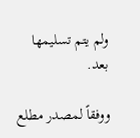ولم يتم تسليمها بعد.

ووفقاً لمصدر مطلع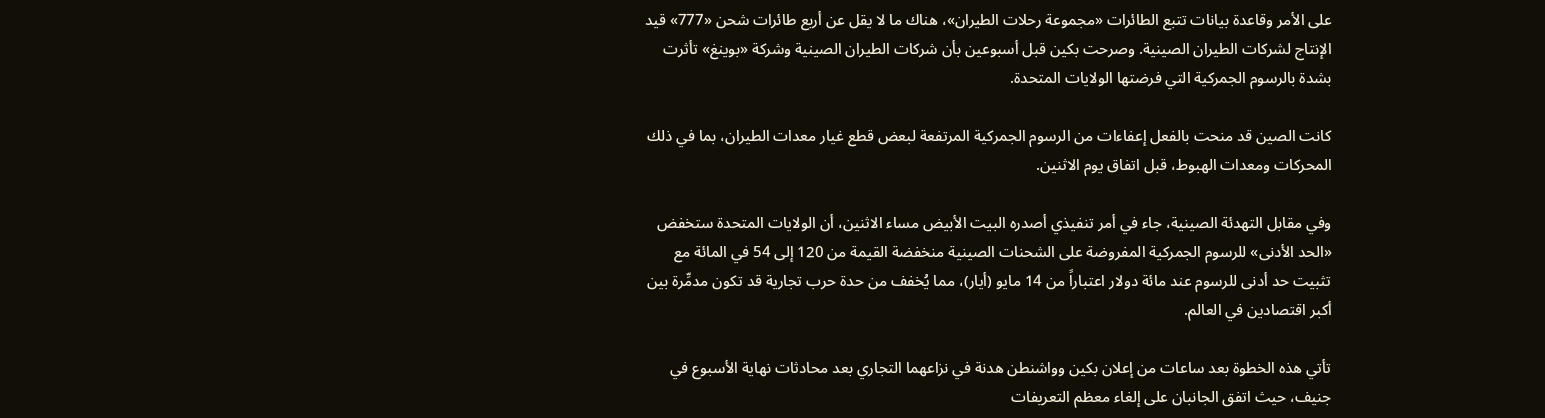على الأمر وقاعدة بيانات تتبع الطائرات «مجموعة رحلات الطيران»، هناك ما لا يقل عن أربع طائرات شحن «777» قيد الإنتاج لشركات الطيران الصينية. وصرحت بكين قبل أسبوعين بأن شركات الطيران الصينية وشركة «بوينغ» تأثرت بشدة بالرسوم الجمركية التي فرضتها الولايات المتحدة.

كانت الصين قد منحت بالفعل إعفاءات من الرسوم الجمركية المرتفعة لبعض قطع غيار معدات الطيران، بما في ذلك المحركات ومعدات الهبوط، قبل اتفاق يوم الاثنين.

وفي مقابل التهدئة الصينية، جاء في أمر تنفيذي أصدره البيت الأبيض مساء الاثنين، أن الولايات المتحدة ستخفض «الحد الأدنى» للرسوم الجمركية المفروضة على الشحنات الصينية منخفضة القيمة من 120 إلى 54 في المائة مع تثبيت حد أدنى للرسوم عند مائة دولار اعتباراً من 14 مايو (أيار)، مما يُخفف من حدة حرب تجارية قد تكون مدمِّرة بين أكبر اقتصادين في العالم.

تأتي هذه الخطوة بعد ساعات من إعلان بكين وواشنطن هدنة في نزاعهما التجاري بعد محادثات نهاية الأسبوع في جنيف، حيث اتفق الجانبان على إلغاء معظم التعريفات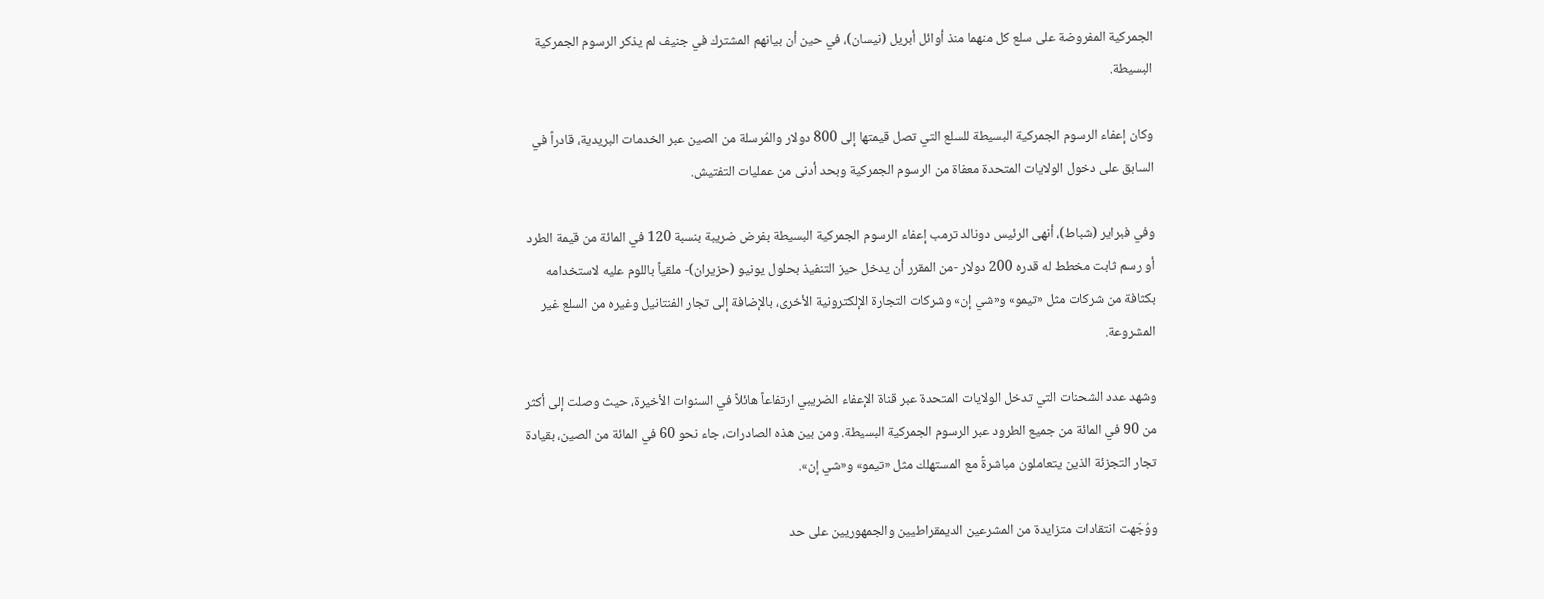الجمركية المفروضة على سلع كل منهما منذ أوائل أبريل (نيسان)، في حين أن بيانهم المشترك في جنيف لم يذكر الرسوم الجمركية البسيطة.

وكان إعفاء الرسوم الجمركية البسيطة للسلع التي تصل قيمتها إلى 800 دولار والمُرسلة من الصين عبر الخدمات البريدية، قادراً في السابق على دخول الولايات المتحدة معفاة من الرسوم الجمركية وبحد أدنى من عمليات التفتيش.

وفي فبراير (شباط)، أنهى الرئيس دونالد ترمب إعفاء الرسوم الجمركية البسيطة بفرض ضريبة بنسبة 120 في المائة من قيمة الطرد أو رسم ثابت مخطط له قدره 200 دولار -من المقرر أن يدخل حيز التنفيذ بحلول يونيو (حزيران)- ملقياً باللوم عليه لاستخدامه بكثافة من شركات مثل «تيمو» و«شي إن» وشركات التجارة الإلكترونية الأخرى، بالإضافة إلى تجار الفنتانيل وغيره من السلع غير المشروعة.

وشهد عدد الشحنات التي تدخل الولايات المتحدة عبر قناة الإعفاء الضريبي ارتفاعاً هائلاً في السنوات الأخيرة، حيث وصلت إلى أكثر من 90 في المائة من جميع الطرود عبر الرسوم الجمركية البسيطة. ومن بين هذه الصادرات، جاء نحو 60 في المائة من الصين، بقيادة تجار التجزئة الذين يتعاملون مباشرةً مع المستهلك مثل «تيمو» و«شي إن».

ووُجّهت انتقادات متزايدة من المشرعين الديمقراطيين والجمهوريين على حد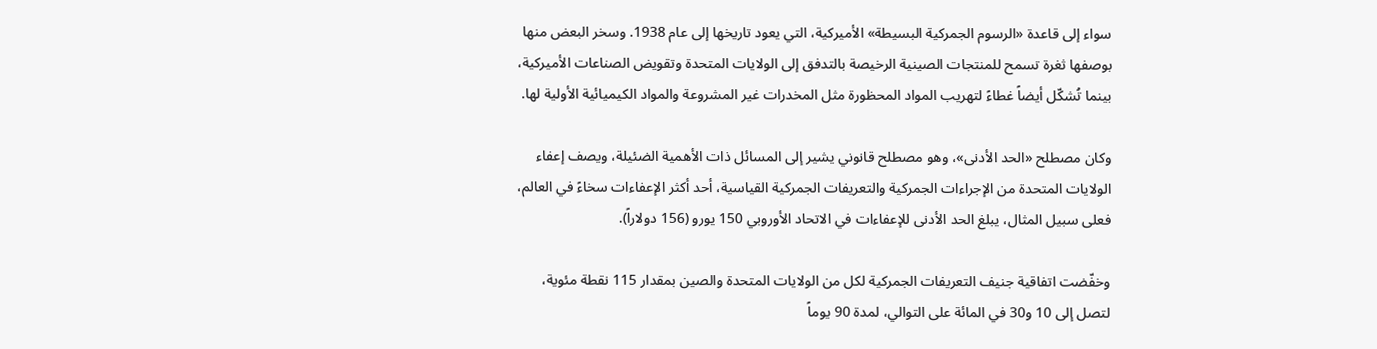سواء إلى قاعدة «الرسوم الجمركية البسيطة» الأميركية، التي يعود تاريخها إلى عام 1938. وسخر البعض منها بوصفها ثغرة تسمح للمنتجات الصينية الرخيصة بالتدفق إلى الولايات المتحدة وتقويض الصناعات الأميركية، بينما تُشكّل أيضاً غطاءً لتهريب المواد المحظورة مثل المخدرات غير المشروعة والمواد الكيميائية الأولية لها.

وكان مصطلح «الحد الأدنى»، وهو مصطلح قانوني يشير إلى المسائل ذات الأهمية الضئيلة، ويصف إعفاء الولايات المتحدة من الإجراءات الجمركية والتعريفات الجمركية القياسية، أحد أكثر الإعفاءات سخاءً في العالم، فعلى سبيل المثال، يبلغ الحد الأدنى للإعفاءات في الاتحاد الأوروبي 150 يورو (156 دولاراً).

وخفّضت اتفاقية جنيف التعريفات الجمركية لكل من الولايات المتحدة والصين بمقدار 115 نقطة مئوية، لتصل إلى 10 و30 في المائة على التوالي، لمدة 90 يوماً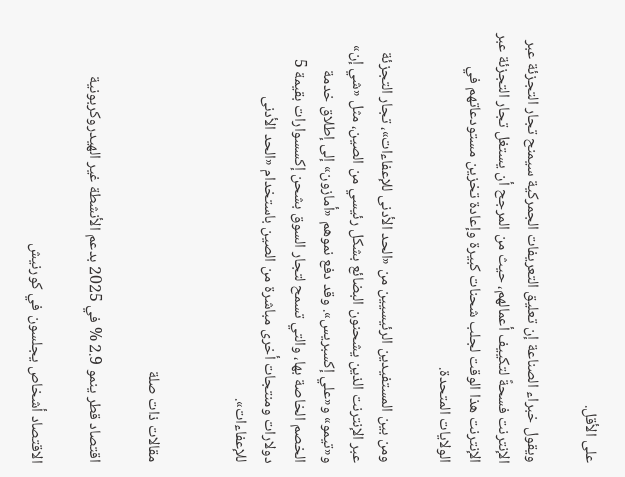على الأقل.

ويقول خبراء الصناعة إن تعليق التعريفات الجمركية سيمنح تجار التجزئة عبر الإنترنت فسحةً لتكييف أعمالهم، حيث من المرجح أن يستغل تجار التجزئة عبر الإنترنت هذا الوقت لجلب شحنات كبيرة وإعادة تخزين مستودعاتهم في الولايات المتحدة.

ومن بين المستفيدين الرئيسيين من «الحد الأدنى للإعفاءات»، تجار التجزئة عبر الإنترنت الذين يشحنون البضائع بشكل رئيسي من الصين، مثل «شي إن» و«تيمو» و«علي إكسبريس». وقد دفع نموهم «أمازون» إلى إطلاق خدمة الخصم الخاصة بها، والتي تسمح لتجار السوق بشحن إكسسوارات بقيمة 5 دولارات ومنتجات أخرى مباشرة من الصين باستخدام «الحد الأدنى للإعفاءات».


مقالات ذات صلة

اقتصاد قطر ينمو 2.9 % في 2025 بدعم الأنشطة غير الهيدروكربونية

الاقتصاد أشخاص يجلسون في كورنيش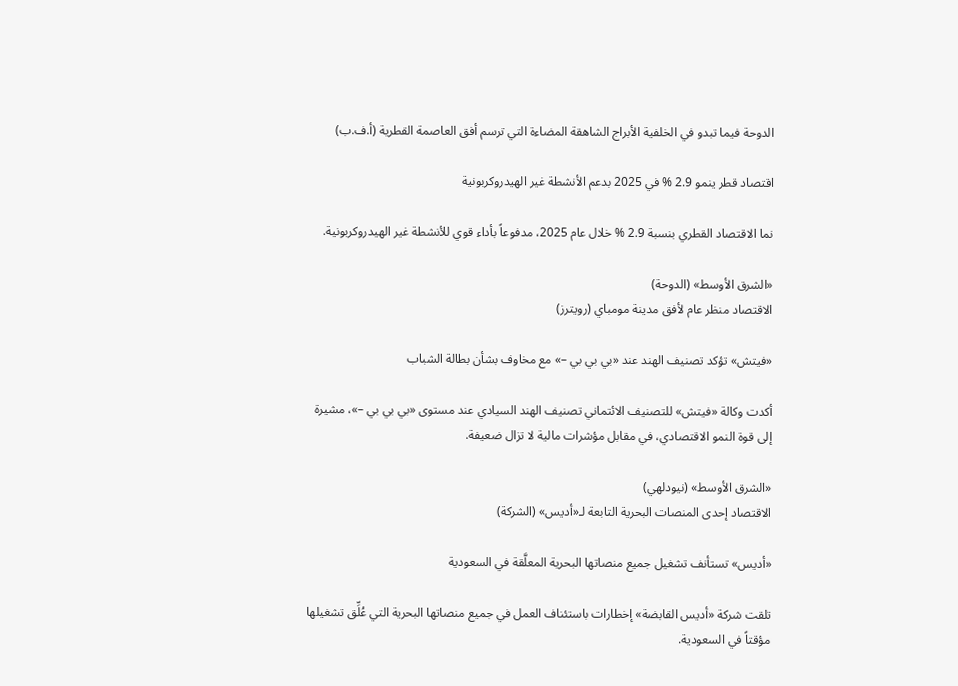الدوحة فيما تبدو في الخلفية الأبراج الشاهقة المضاءة التي ترسم أفق العاصمة القطرية (أ.ف.ب)

اقتصاد قطر ينمو 2.9 % في 2025 بدعم الأنشطة غير الهيدروكربونية

نما الاقتصاد القطري بنسبة 2.9 % خلال عام 2025، مدفوعاً بأداء قوي للأنشطة غير الهيدروكربونية.

«الشرق الأوسط» (الدوحة)
الاقتصاد منظر عام لأفق مدينة مومباي (رويترز)

«فيتش» تؤكد تصنيف الهند عند «بي بي بي –» مع مخاوف بشأن بطالة الشباب

أكدت وكالة «فيتش» للتصنيف الائتماني تصنيف الهند السيادي عند مستوى «بي بي بي –»، مشيرة إلى قوة النمو الاقتصادي، في مقابل مؤشرات مالية لا تزال ضعيفة.

«الشرق الأوسط» (نيودلهي)
الاقتصاد إحدى المنصات البحرية التابعة لـ«أديس» (الشركة)

«أديس» تستأنف تشغيل جميع منصاتها البحرية المعلَّقة في السعودية

تلقت شركة «أديس القابضة» إخطارات باستئناف العمل في جميع منصاتها البحرية التي عُلِّق تشغيلها مؤقتاً في السعودية.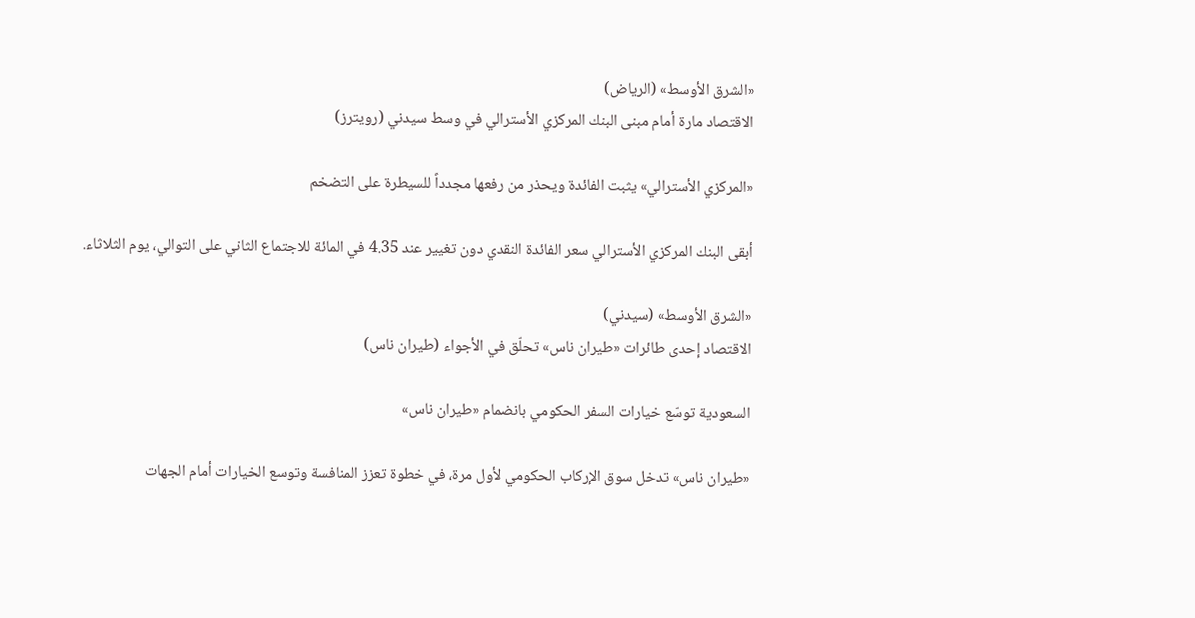«الشرق الأوسط» (الرياض)
الاقتصاد مارة أمام مبنى البنك المركزي الأسترالي في وسط سيدني (رويترز)

«المركزي الأسترالي» يثبت الفائدة ويحذر من رفعها مجدداً للسيطرة على التضخم

أبقى البنك المركزي الأسترالي سعر الفائدة النقدي دون تغيير عند 4.35 في المائة للاجتماع الثاني على التوالي، يوم الثلاثاء.

«الشرق الأوسط» (سيدني)
الاقتصاد إحدى طائرات «طيران ناس» تحلّق في الأجواء (طيران ناس)

السعودية توسّع خيارات السفر الحكومي بانضمام «طيران ناس»

«طيران ناس» تدخل سوق الإركاب الحكومي لأول مرة، في خطوة تعزز المنافسة وتوسع الخيارات أمام الجهات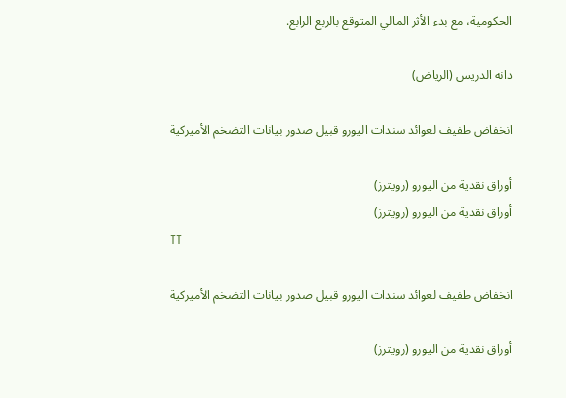الحكومية، مع بدء الأثر المالي المتوقع بالربع الرابع.

دانه الدريس (الرياض)

انخفاض طفيف لعوائد سندات اليورو قبيل صدور بيانات التضخم الأميركية

أوراق نقدية من اليورو (رويترز)
أوراق نقدية من اليورو (رويترز)
TT

انخفاض طفيف لعوائد سندات اليورو قبيل صدور بيانات التضخم الأميركية

أوراق نقدية من اليورو (رويترز)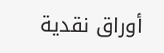أوراق نقدية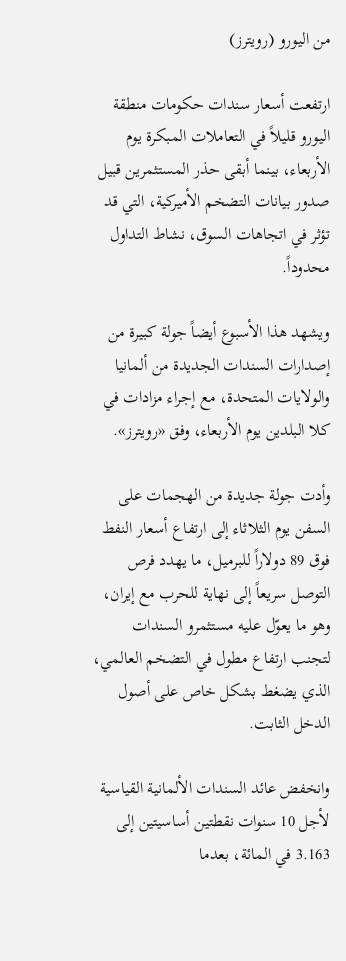من اليورو (رويترز)

ارتفعت أسعار سندات حكومات منطقة اليورو قليلاً في التعاملات المبكرة يوم الأربعاء، بينما أبقى حذر المستثمرين قبيل صدور بيانات التضخم الأميركية، التي قد تؤثر في اتجاهات السوق، نشاط التداول محدوداً.

ويشهد هذا الأسبوع أيضاً جولة كبيرة من إصدارات السندات الجديدة من ألمانيا والولايات المتحدة، مع إجراء مزادات في كلا البلدين يوم الأربعاء، وفق «رويترز».

وأدت جولة جديدة من الهجمات على السفن يوم الثلاثاء إلى ارتفاع أسعار النفط فوق 89 دولاراً للبرميل، ما يهدد فرص التوصل سريعاً إلى نهاية للحرب مع إيران، وهو ما يعوّل عليه مستثمرو السندات لتجنب ارتفاع مطول في التضخم العالمي، الذي يضغط بشكل خاص على أصول الدخل الثابت.

وانخفض عائد السندات الألمانية القياسية لأجل 10 سنوات نقطتين أساسيتين إلى 3.163 في المائة، بعدما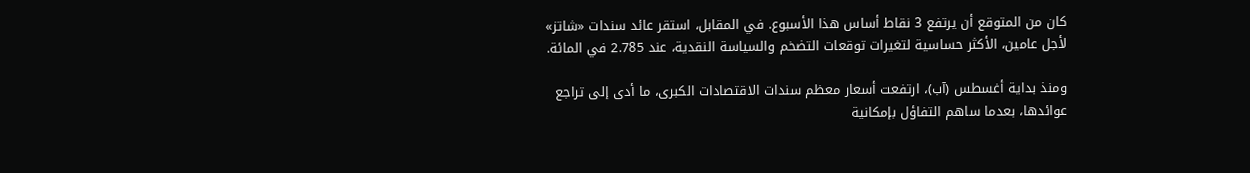كان من المتوقع أن يرتفع 3 نقاط أساس هذا الأسبوع. في المقابل، استقر عائد سندات «شاتز» لأجل عامين، الأكثر حساسية لتغيرات توقعات التضخم والسياسة النقدية، عند 2.785 في المائة.

ومنذ بداية أغسطس (آب)، ارتفعت أسعار معظم سندات الاقتصادات الكبرى، ما أدى إلى تراجع عوائدها، بعدما ساهم التفاؤل بإمكانية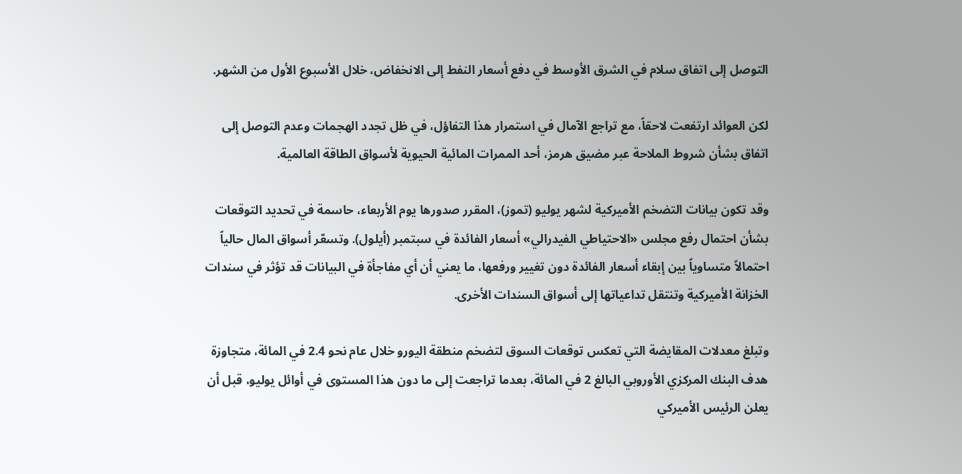التوصل إلى اتفاق سلام في الشرق الأوسط في دفع أسعار النفط إلى الانخفاض، خلال الأسبوع الأول من الشهر.

لكن العوائد ارتفعت لاحقاً، مع تراجع الآمال في استمرار هذا التفاؤل، في ظل تجدد الهجمات وعدم التوصل إلى اتفاق بشأن شروط الملاحة عبر مضيق هرمز، أحد الممرات المائية الحيوية لأسواق الطاقة العالمية.

وقد تكون بيانات التضخم الأميركية لشهر يوليو (تموز)، المقرر صدورها يوم الأربعاء، حاسمة في تحديد التوقعات بشأن احتمال رفع مجلس «الاحتياطي الفيدرالي» أسعار الفائدة في سبتمبر (أيلول). وتسعّر أسواق المال حالياً احتمالاً متساوياً بين إبقاء أسعار الفائدة دون تغيير ورفعها، ما يعني أن أي مفاجأة في البيانات قد تؤثر في سندات الخزانة الأميركية وتنتقل تداعياتها إلى أسواق السندات الأخرى.

وتبلغ معدلات المقايضة التي تعكس توقعات السوق لتضخم منطقة اليورو خلال عام نحو 2.4 في المائة، متجاوزة هدف البنك المركزي الأوروبي البالغ 2 في المائة، بعدما تراجعت إلى ما دون هذا المستوى في أوائل يوليو، قبل أن يعلن الرئيس الأميركي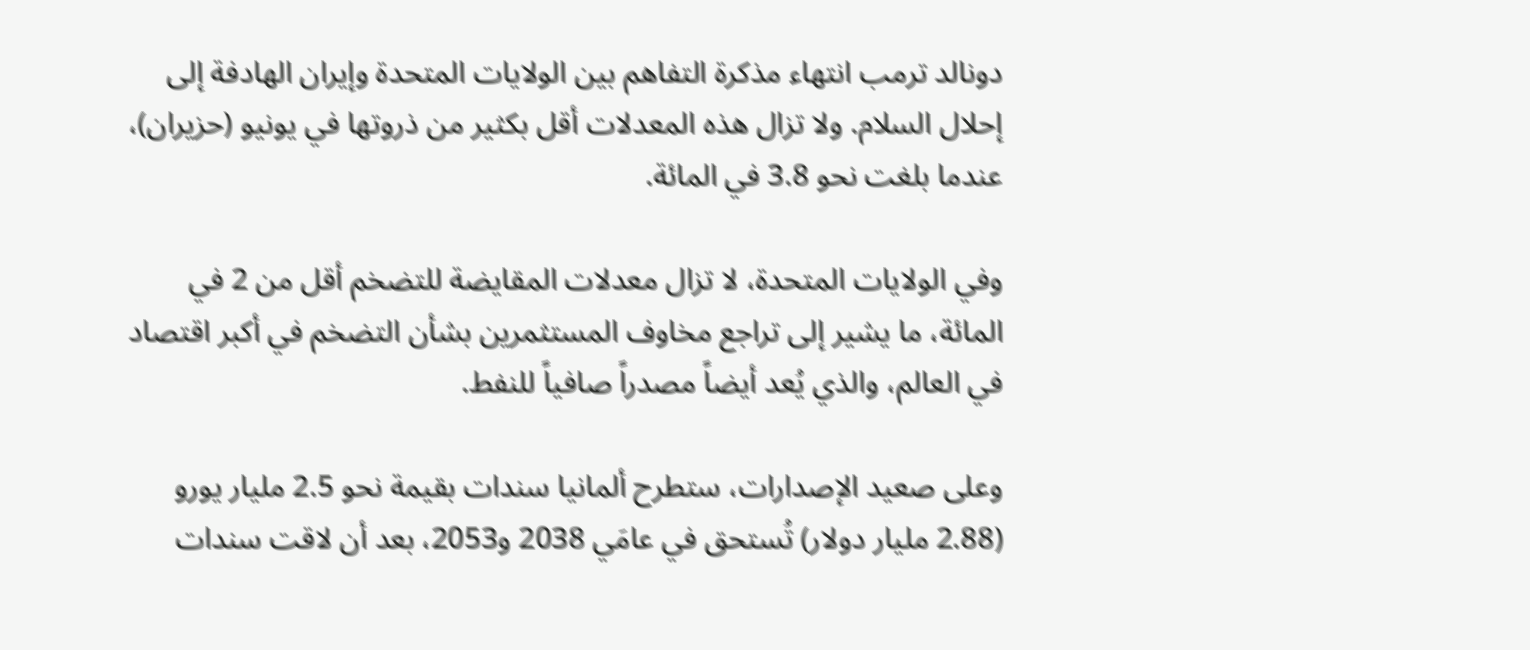دونالد ترمب انتهاء مذكرة التفاهم بين الولايات المتحدة وإيران الهادفة إلى إحلال السلام. ولا تزال هذه المعدلات أقل بكثير من ذروتها في يونيو (حزيران)، عندما بلغت نحو 3.8 في المائة.

وفي الولايات المتحدة، لا تزال معدلات المقايضة للتضخم أقل من 2 في المائة، ما يشير إلى تراجع مخاوف المستثمرين بشأن التضخم في أكبر اقتصاد في العالم، والذي يُعد أيضاً مصدراً صافياً للنفط.

وعلى صعيد الإصدارات، ستطرح ألمانيا سندات بقيمة نحو 2.5 مليار يورو (2.88 مليار دولار) تُستحق في عامَي 2038 و2053، بعد أن لاقت سندات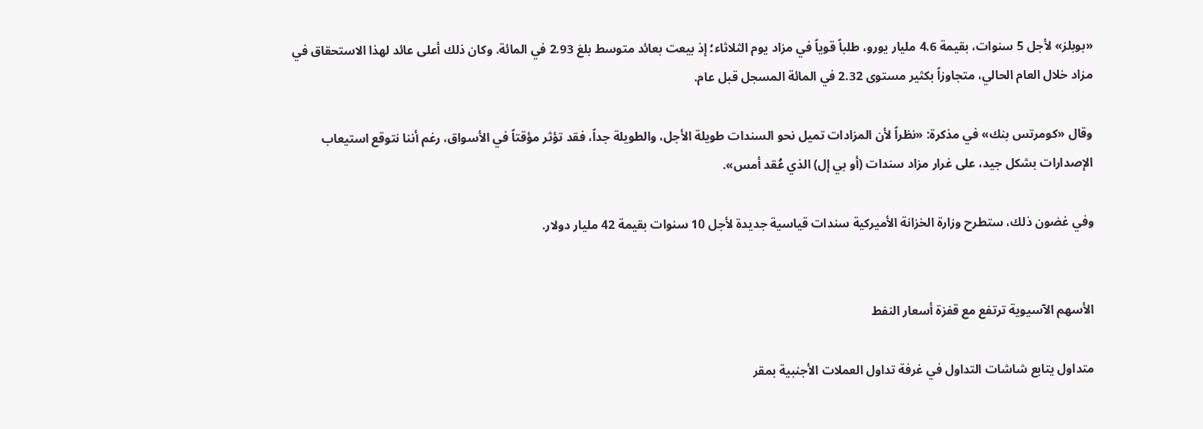«بوبلز» لأجل 5 سنوات، بقيمة 4.6 مليار يورو، طلباً قوياً في مزاد يوم الثلاثاء؛ إذ بيعت بعائد متوسط بلغ 2.93 في المائة. وكان ذلك أعلى عائد لهذا الاستحقاق في مزاد خلال العام الحالي، متجاوزاً بكثير مستوى 2.32 في المائة المسجل قبل عام.

وقال «كومرتس بنك» في مذكرة: «نظراً لأن المزادات تميل نحو السندات طويلة الأجل، والطويلة جداً، فقد تؤثر مؤقتاً في الأسواق، رغم أننا نتوقع استيعاب الإصدارات بشكل جيد، على غرار مزاد سندات (أو بي إل) الذي عُقد أمس».

وفي غضون ذلك، ستطرح وزارة الخزانة الأميركية سندات قياسية جديدة لأجل 10 سنوات بقيمة 42 مليار دولار.


الأسهم الآسيوية ترتفع مع قفزة أسعار النفط

متداول يتابع شاشات التداول في غرفة تداول العملات الأجنبية بمقر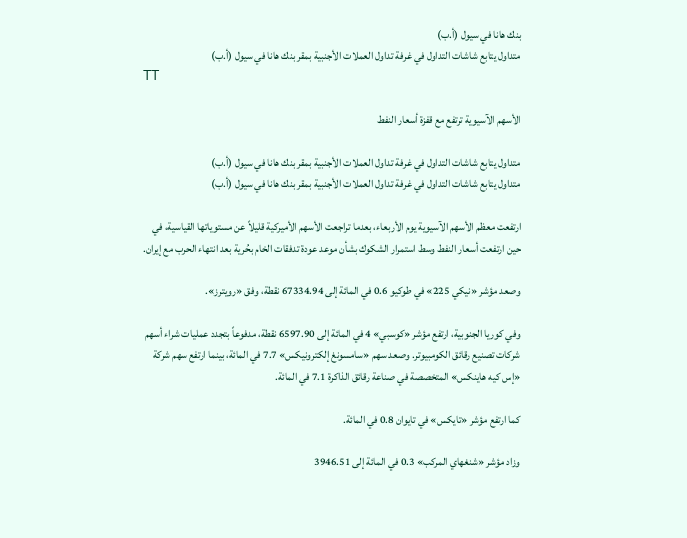بنك هانا في سيول (أ.ب)
متداول يتابع شاشات التداول في غرفة تداول العملات الأجنبية بمقر بنك هانا في سيول (أ.ب)
TT

الأسهم الآسيوية ترتفع مع قفزة أسعار النفط

متداول يتابع شاشات التداول في غرفة تداول العملات الأجنبية بمقر بنك هانا في سيول (أ.ب)
متداول يتابع شاشات التداول في غرفة تداول العملات الأجنبية بمقر بنك هانا في سيول (أ.ب)

ارتفعت معظم الأسهم الآسيوية يوم الأربعاء، بعدما تراجعت الأسهم الأميركية قليلاً عن مستوياتها القياسية، في حين ارتفعت أسعار النفط وسط استمرار الشكوك بشأن موعد عودة تدفقات الخام بحُرية بعد انتهاء الحرب مع إيران.

وصعد مؤشر «نيكي 225» في طوكيو 0.6 في المائة إلى 67334.94 نقطة، وفق «رويترز».

وفي كوريا الجنوبية، ارتفع مؤشر «كوسبي» 4 في المائة إلى 6597.90 نقطة، مدفوعاً بتجدد عمليات شراء أسهم شركات تصنيع رقائق الكومبيوتر. وصعد سهم «سامسونغ إلكترونيكس» 7.7 في المائة، بينما ارتفع سهم شركة «إس كيه هاينكس» المتخصصة في صناعة رقائق الذاكرة 7.1 في المائة.

كما ارتفع مؤشر «تايكس» في تايوان 0.8 في المائة.

وزاد مؤشر «شنغهاي المركب» 0.3 في المائة إلى 3946.51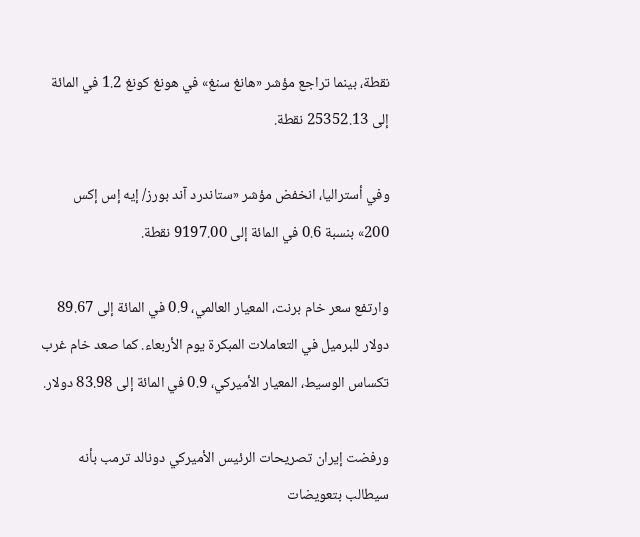نقطة، بينما تراجع مؤشر «هانغ سنغ» في هونغ كونغ 1.2 في المائة إلى 25352.13 نقطة.

وفي أستراليا، انخفض مؤشر «ستاندرد آند بورز/ إيه إس إكس 200» بنسبة 0.6 في المائة إلى 9197.00 نقطة.

وارتفع سعر خام برنت، المعيار العالمي، 0.9 في المائة إلى 89.67 دولار للبرميل في التعاملات المبكرة يوم الأربعاء. كما صعد خام غرب تكساس الوسيط، المعيار الأميركي، 0.9 في المائة إلى 83.98 دولار.

ورفضت إيران تصريحات الرئيس الأميركي دونالد ترمب بأنه سيطالب بتعويضات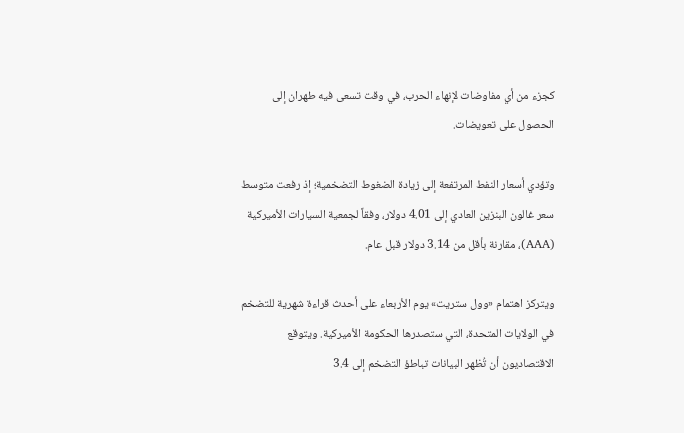كجزء من أي مفاوضات لإنهاء الحرب، في وقت تسعى فيه طهران إلى الحصول على تعويضات.

وتؤدي أسعار النفط المرتفعة إلى زيادة الضغوط التضخمية؛ إذ رفعت متوسط سعر غالون البنزين العادي إلى 4.01 دولار، وفقاً لجمعية السيارات الأميركية (AAA)، مقارنة بأقل من 3.14 دولار قبل عام.

ويتركز اهتمام «وول ستريت» يوم الأربعاء على أحدث قراءة شهرية للتضخم في الولايات المتحدة، التي ستصدرها الحكومة الأميركية. ويتوقع الاقتصاديون أن تُظهر البيانات تباطؤ التضخم إلى 3.4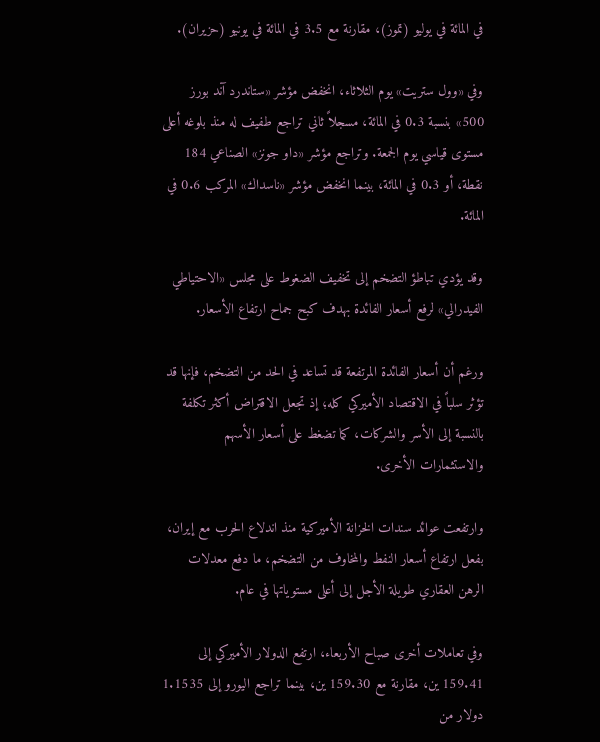في المائة في يوليو (تموز)، مقارنة مع 3.5 في المائة في يونيو (حزيران).

وفي «وول ستريت» يوم الثلاثاء، انخفض مؤشر «ستاندرد آند بورز 500» بنسبة 0.3 في المائة، مسجلاً ثاني تراجع طفيف له منذ بلوغه أعلى مستوى قياسي يوم الجمعة. وتراجع مؤشر «داو جونز» الصناعي 184 نقطة، أو 0.3 في المائة، بينما انخفض مؤشر «ناسداك» المركب 0.6 في المائة.

وقد يؤدي تباطؤ التضخم إلى تخفيف الضغوط على مجلس «الاحتياطي الفيدرالي» لرفع أسعار الفائدة بهدف كبح جماح ارتفاع الأسعار.

ورغم أن أسعار الفائدة المرتفعة قد تساعد في الحد من التضخم، فإنها قد تؤثر سلباً في الاقتصاد الأميركي كله؛ إذ تجعل الاقتراض أكثر تكلفة بالنسبة إلى الأسر والشركات، كما تضغط على أسعار الأسهم والاستثمارات الأخرى.

وارتفعت عوائد سندات الخزانة الأميركية منذ اندلاع الحرب مع إيران، بفعل ارتفاع أسعار النفط والمخاوف من التضخم، ما دفع معدلات الرهن العقاري طويلة الأجل إلى أعلى مستوياتها في عام.

وفي تعاملات أخرى صباح الأربعاء، ارتفع الدولار الأميركي إلى 159.41 ين، مقارنة مع 159.30 ين، بينما تراجع اليورو إلى 1.1535 دولار من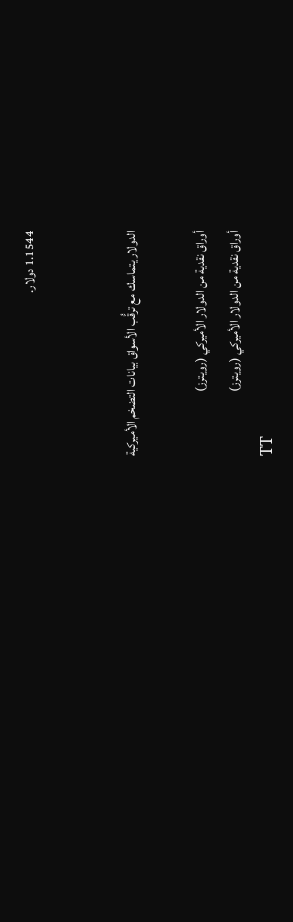1.1544 دولار.


الدولار يتماسك مع ترقُّب الأسواق بيانات التضخم الأميركية

أوراق نقدية من الدولار الأميركي (رويترز)
أوراق نقدية من الدولار الأميركي (رويترز)
TT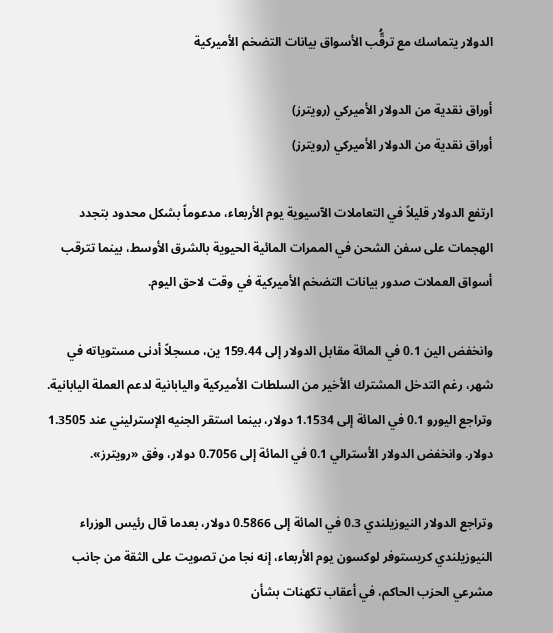الدولار يتماسك مع ترقُّب الأسواق بيانات التضخم الأميركية

أوراق نقدية من الدولار الأميركي (رويترز)
أوراق نقدية من الدولار الأميركي (رويترز)

ارتفع الدولار قليلاً في التعاملات الآسيوية يوم الأربعاء، مدعوماً بشكل محدود بتجدد الهجمات على سفن الشحن في الممرات المائية الحيوية بالشرق الأوسط، بينما تترقب أسواق العملات صدور بيانات التضخم الأميركية في وقت لاحق اليوم.

وانخفض الين 0.1 في المائة مقابل الدولار إلى 159.44 ين، مسجلاً أدنى مستوياته في شهر، رغم التدخل المشترك الأخير من السلطات الأميركية واليابانية لدعم العملة اليابانية. وتراجع اليورو 0.1 في المائة إلى 1.1534 دولار، بينما استقر الجنيه الإسترليني عند 1.3505 دولار. وانخفض الدولار الأسترالي 0.1 في المائة إلى 0.7056 دولار، وفق «رويترز».

وتراجع الدولار النيوزيلندي 0.3 في المائة إلى 0.5866 دولار، بعدما قال رئيس الوزراء النيوزيلندي كريستوفر لوكسون يوم الأربعاء، إنه نجا من تصويت على الثقة من جانب مشرعي الحزب الحاكم، في أعقاب تكهنات بشأن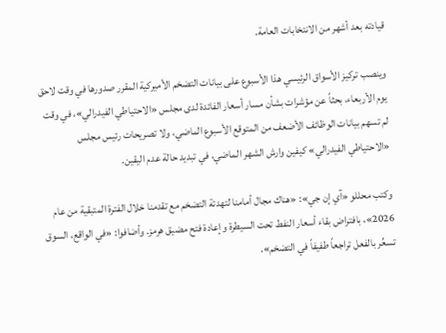قيادته بعد أشهر من الانتخابات العامة.

وينصب تركيز الأسواق الرئيسي هذا الأسبوع على بيانات التضخم الأميركية المقرر صدورها في وقت لاحق يوم الأربعاء، بحثاً عن مؤشرات بشأن مسار أسعار الفائدة لدى مجلس «الاحتياطي الفيدرالي»، في وقت لم تسهم بيانات الوظائف الأضعف من المتوقع الأسبوع الماضي، ولا تصريحات رئيس مجلس «الاحتياطي الفيدرالي» كيفين وارش الشهر الماضي، في تبديد حالة عدم اليقين.

وكتب محللو «آي إن جي»: «هناك مجال أمامنا لتهدئة التضخم مع تقدمنا خلال الفترة المتبقية من عام 2026»، بافتراض بقاء أسعار النفط تحت السيطرة وإعادة فتح مضيق هرمز. وأضافوا: «في الواقع، السوق تسعِّر بالفعل تراجعاً طفيفاً في التضخم».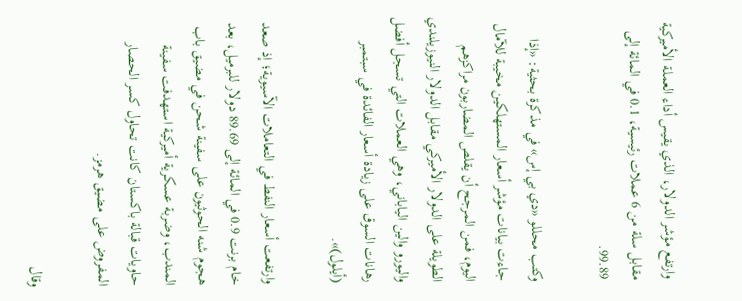وارتفع مؤشر الدولار، الذي يقيس أداء العملة الأميركية مقابل سلة من 6 عملات رئيسية، 0.1 في المائة إلى 99.89.

وكتب محللو «دي بي إس» في مذكرة بحثية: «إذا جاءت بيانات مؤشر أسعار المستهلكين مخيبة للآمال اليوم، فمن المرجح أن يقلص المضاربون مراكزهم الطويلة على الدولار الأميركي مقابل الدولار النيوزيلندي واليورو والين الياباني، وهي العملات التي تسجل أفضل رهانات السوق على زيادة أسعار الفائدة في سبتمبر (أيلول)».

وارتفعت أسعار النفط في التعاملات الآسيوية؛ إذ صعد خام برنت 0.9 في المائة إلى 89.69 دولار للبرميل، بعد هجوم شنه الحوثيون على سفينة شحن في مضيق باب المندب، وضربة عسكرية أميركية استهدفت سفينة حاويات قبالة باكستان كانت تحاول كسر الحصار المفروض على مضيق هرمز.

وقال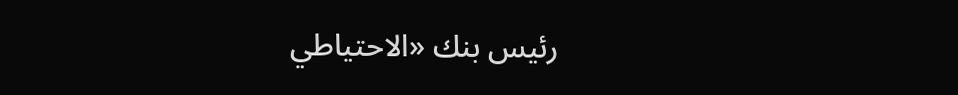رئيس بنك «الاحتياطي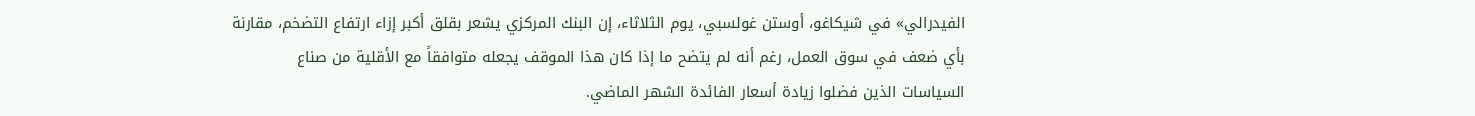الفيدرالي» في شيكاغو، أوستن غولسبي، يوم الثلاثاء، إن البنك المركزي يشعر بقلق أكبر إزاء ارتفاع التضخم، مقارنة بأي ضعف في سوق العمل، رغم أنه لم يتضح ما إذا كان هذا الموقف يجعله متوافقاً مع الأقلية من صناع السياسات الذين فضلوا زيادة أسعار الفائدة الشهر الماضي.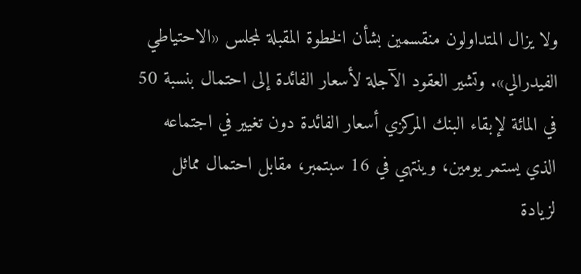ولا يزال المتداولون منقسمين بشأن الخطوة المقبلة لمجلس «الاحتياطي الفيدرالي». وتشير العقود الآجلة لأسعار الفائدة إلى احتمال بنسبة 50 في المائة لإبقاء البنك المركزي أسعار الفائدة دون تغيير في اجتماعه الذي يستمر يومين، وينتهي في 16 سبتمبر، مقابل احتمال مماثل لزيادة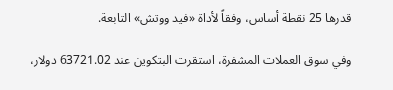قدرها 25 نقطة أساس، وفقاً لأداة «فيد ووتش» التابعة.

وفي سوق العملات المشفرة، استقرت البتكوين عند 63721.02 دولار،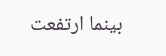بينما ارتفعت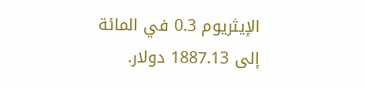الإيثريوم 0.3 في المائة إلى 1887.13 دولار.